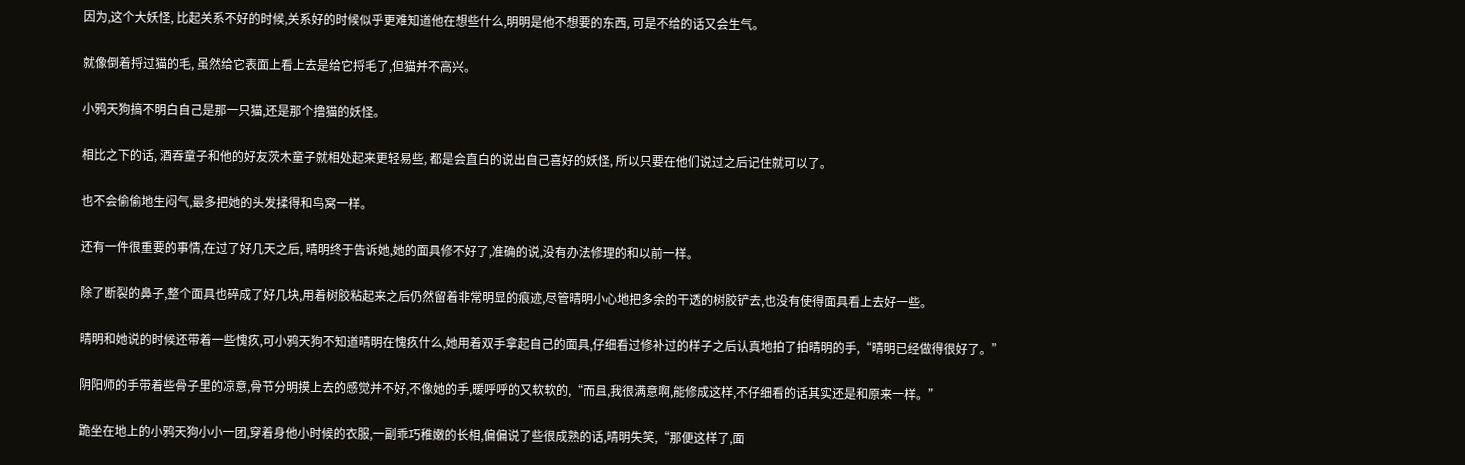因为,这个大妖怪, 比起关系不好的时候,关系好的时候似乎更难知道他在想些什么,明明是他不想要的东西, 可是不给的话又会生气。

就像倒着捋过猫的毛, 虽然给它表面上看上去是给它捋毛了,但猫并不高兴。

小鸦天狗搞不明白自己是那一只猫,还是那个撸猫的妖怪。

相比之下的话, 酒吞童子和他的好友茨木童子就相处起来更轻易些, 都是会直白的说出自己喜好的妖怪, 所以只要在他们说过之后记住就可以了。

也不会偷偷地生闷气,最多把她的头发揉得和鸟窝一样。

还有一件很重要的事情,在过了好几天之后, 晴明终于告诉她,她的面具修不好了,准确的说,没有办法修理的和以前一样。

除了断裂的鼻子,整个面具也碎成了好几块,用着树胶粘起来之后仍然留着非常明显的痕迹,尽管晴明小心地把多余的干透的树胶铲去,也没有使得面具看上去好一些。

晴明和她说的时候还带着一些愧疚,可小鸦天狗不知道晴明在愧疚什么,她用着双手拿起自己的面具,仔细看过修补过的样子之后认真地拍了拍晴明的手,“晴明已经做得很好了。”

阴阳师的手带着些骨子里的凉意,骨节分明摸上去的感觉并不好,不像她的手,暖呼呼的又软软的,“而且,我很满意啊,能修成这样,不仔细看的话其实还是和原来一样。”

跪坐在地上的小鸦天狗小小一团,穿着身他小时候的衣服,一副乖巧稚嫩的长相,偏偏说了些很成熟的话,晴明失笑,“那便这样了,面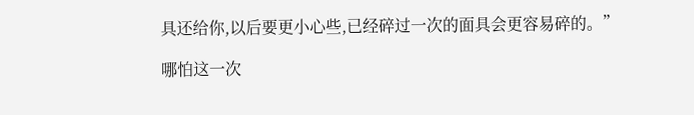具还给你,以后要更小心些,已经碎过一次的面具会更容易碎的。”

哪怕这一次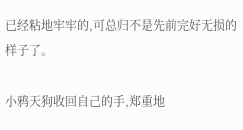已经粘地牢牢的,可总归不是先前完好无损的样子了。

小鸦天狗收回自己的手,郑重地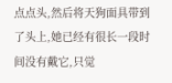点点头,然后将天狗面具带到了头上,她已经有很长一段时间没有戴它,只觉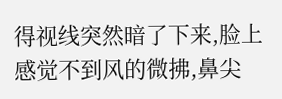得视线突然暗了下来,脸上感觉不到风的微拂,鼻尖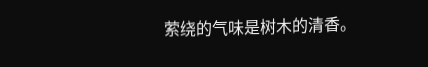萦绕的气味是树木的清香。